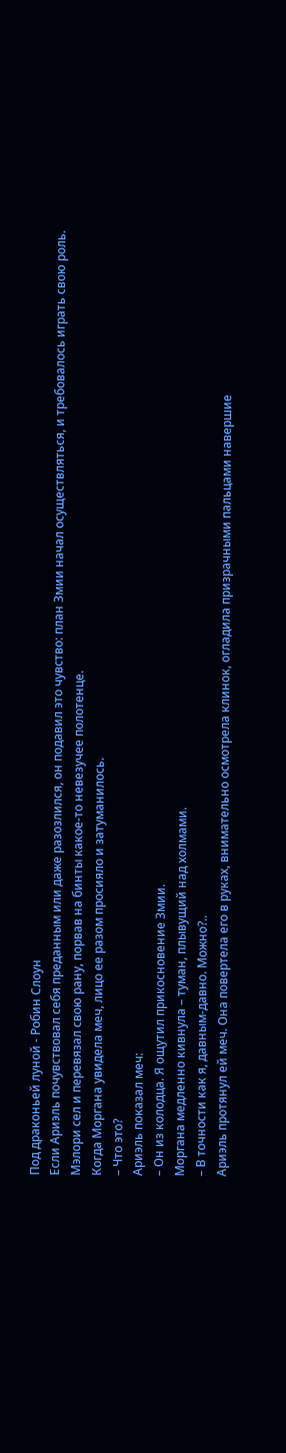Под драконьей луной - Робин Слоун
Если Ариэль почувствовал себя преданным или даже разозлился, он подавил это чувство: план Змии начал осуществляться, и требовалось играть свою роль.
Мэлори сел и перевязал свою рану, порвав на бинты какое-то невезучее полотенце.
Когда Моргана увидела меч, лицо ее разом просияло и затуманилось.
– Что это?
Ариэль показал меч:
– Он из колодца. Я ощутил прикосновение Змии.
Моргана медленно кивнула – туман, плывущий над холмами.
– В точности как я, давным-давно. Можно?..
Ариэль протянул ей меч. Она повертела его в руках, внимательно осмотрела клинок, огладила призрачными пальцами навершие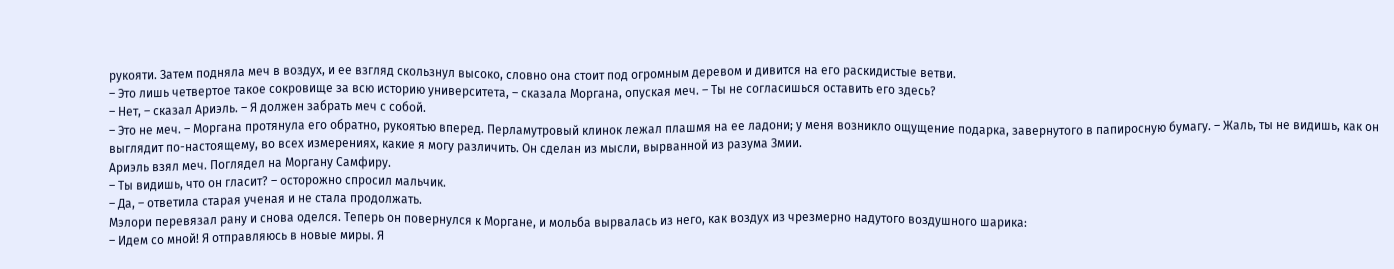рукояти. Затем подняла меч в воздух, и ее взгляд скользнул высоко, словно она стоит под огромным деревом и дивится на его раскидистые ветви.
– Это лишь четвертое такое сокровище за всю историю университета, – сказала Моргана, опуская меч. – Ты не согласишься оставить его здесь?
– Нет, – сказал Ариэль. – Я должен забрать меч с собой.
– Это не меч. – Моргана протянула его обратно, рукоятью вперед. Перламутровый клинок лежал плашмя на ее ладони; у меня возникло ощущение подарка, завернутого в папиросную бумагу. – Жаль, ты не видишь, как он выглядит по-настоящему, во всех измерениях, какие я могу различить. Он сделан из мысли, вырванной из разума Змии.
Ариэль взял меч. Поглядел на Моргану Самфиру.
– Ты видишь, что он гласит? – осторожно спросил мальчик.
– Да, – ответила старая ученая и не стала продолжать.
Мэлори перевязал рану и снова оделся. Теперь он повернулся к Моргане, и мольба вырвалась из него, как воздух из чрезмерно надутого воздушного шарика:
– Идем со мной! Я отправляюсь в новые миры. Я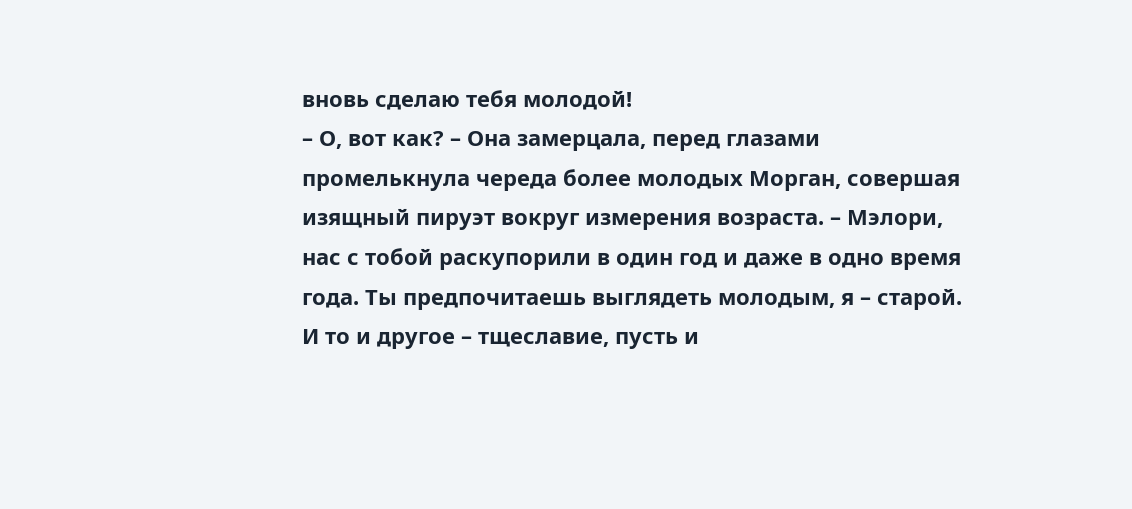вновь сделаю тебя молодой!
– О, вот как? – Она замерцала, перед глазами промелькнула череда более молодых Морган, совершая изящный пируэт вокруг измерения возраста. – Мэлори, нас с тобой раскупорили в один год и даже в одно время года. Ты предпочитаешь выглядеть молодым, я – старой. И то и другое – тщеславие, пусть и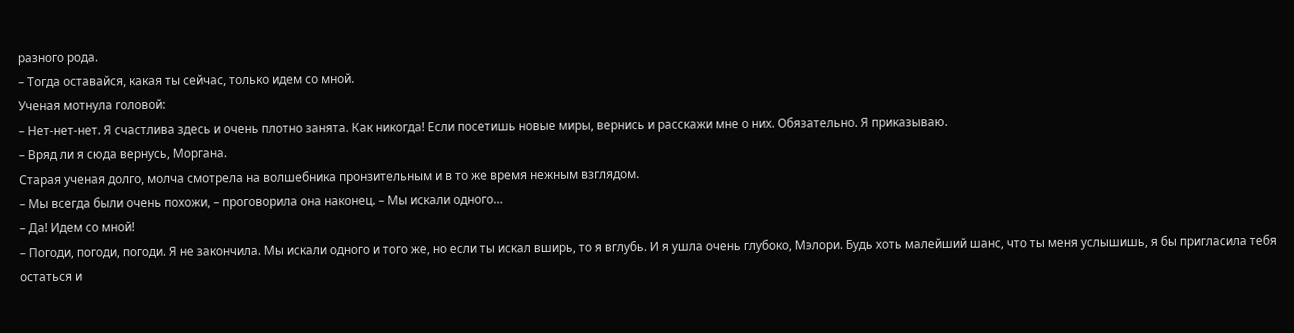разного рода.
– Тогда оставайся, какая ты сейчас, только идем со мной.
Ученая мотнула головой:
– Нет-нет-нет. Я счастлива здесь и очень плотно занята. Как никогда! Если посетишь новые миры, вернись и расскажи мне о них. Обязательно. Я приказываю.
– Вряд ли я сюда вернусь, Моргана.
Старая ученая долго, молча смотрела на волшебника пронзительным и в то же время нежным взглядом.
– Мы всегда были очень похожи, – проговорила она наконец. – Мы искали одного…
– Да! Идем со мной!
– Погоди, погоди, погоди. Я не закончила. Мы искали одного и того же, но если ты искал вширь, то я вглубь. И я ушла очень глубоко, Мэлори. Будь хоть малейший шанс, что ты меня услышишь, я бы пригласила тебя остаться и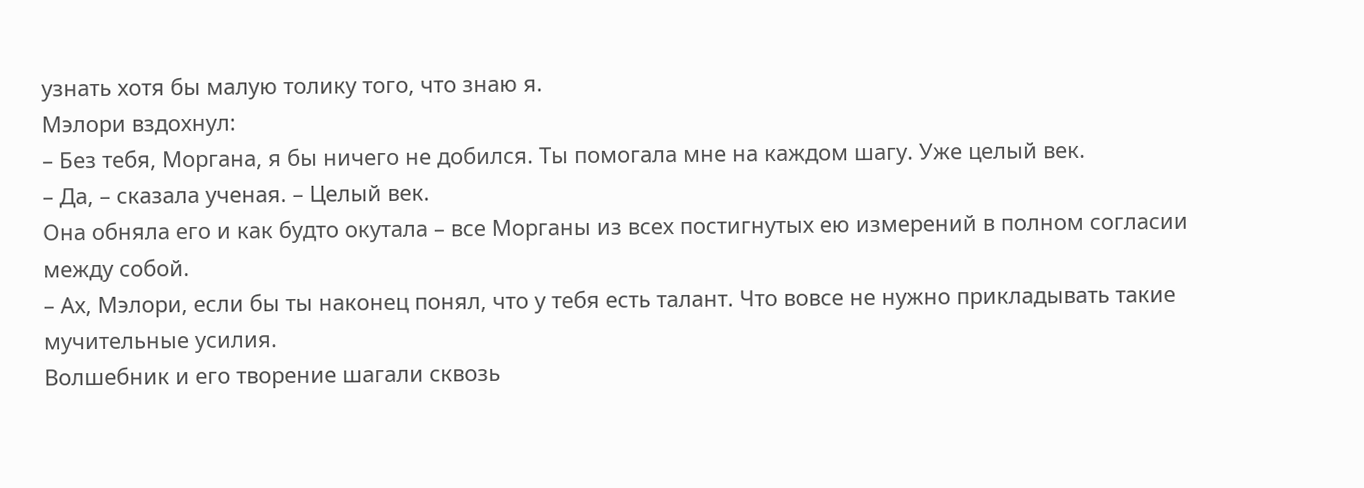узнать хотя бы малую толику того, что знаю я.
Мэлори вздохнул:
– Без тебя, Моргана, я бы ничего не добился. Ты помогала мне на каждом шагу. Уже целый век.
– Да, – сказала ученая. – Целый век.
Она обняла его и как будто окутала – все Морганы из всех постигнутых ею измерений в полном согласии между собой.
– Ах, Мэлори, если бы ты наконец понял, что у тебя есть талант. Что вовсе не нужно прикладывать такие мучительные усилия.
Волшебник и его творение шагали сквозь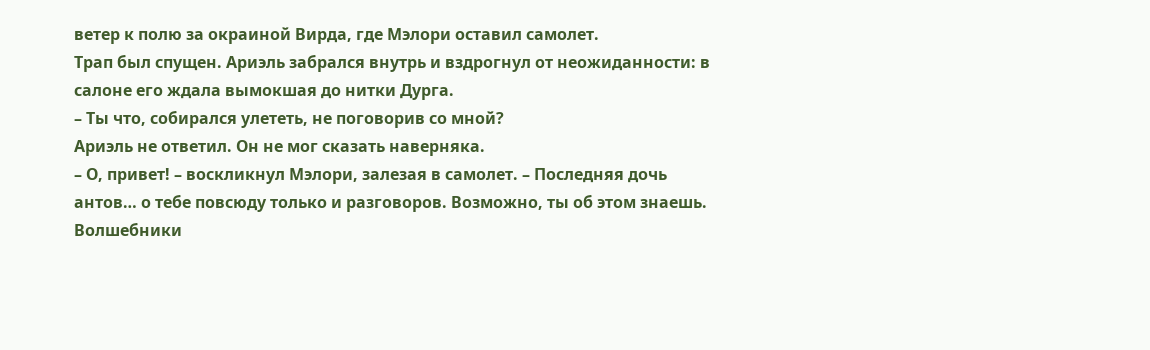ветер к полю за окраиной Вирда, где Мэлори оставил самолет.
Трап был спущен. Ариэль забрался внутрь и вздрогнул от неожиданности: в салоне его ждала вымокшая до нитки Дурга.
– Ты что, собирался улететь, не поговорив со мной?
Ариэль не ответил. Он не мог сказать наверняка.
– О, привет! – воскликнул Мэлори, залезая в самолет. – Последняя дочь антов… о тебе повсюду только и разговоров. Возможно, ты об этом знаешь. Волшебники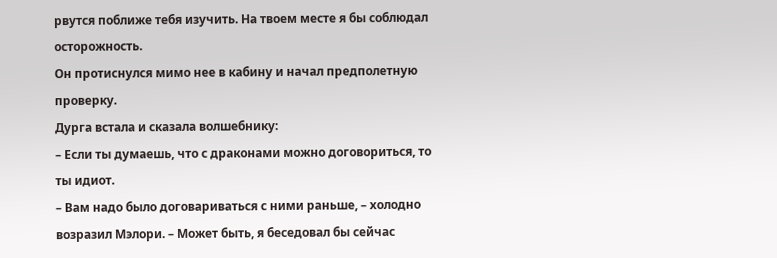рвутся поближе тебя изучить. На твоем месте я бы соблюдал осторожность.
Он протиснулся мимо нее в кабину и начал предполетную проверку.
Дурга встала и сказала волшебнику:
– Если ты думаешь, что с драконами можно договориться, то ты идиот.
– Вам надо было договариваться с ними раньше, – холодно возразил Мэлори. – Может быть, я беседовал бы сейчас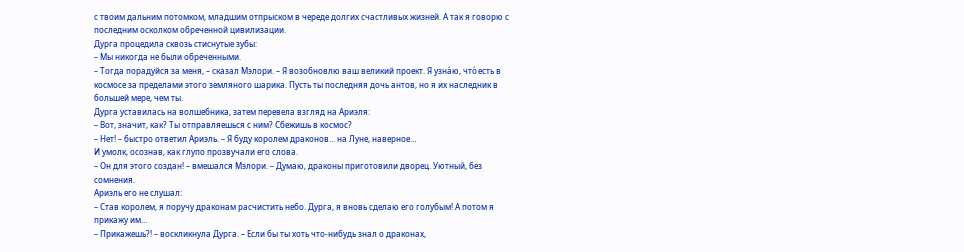с твоим дальним потомком, младшим отпрыском в череде долгих счастливых жизней. А так я говорю с последним осколком обреченной цивилизации.
Дурга процедила сквозь стиснутые зубы:
– Мы никогда не были обреченными.
– Тогда порадуйся за меня, – сказал Мэлори. – Я возобновлю ваш великий проект. Я узна́ю, что́ есть в космосе за пределами этого земляного шарика. Пусть ты последняя дочь антов, но я их наследник в большей мере, чем ты.
Дурга уставилась на волшебника, затем перевела взгляд на Ариэля:
– Вот, значит, как? Ты отправляешься с ним? Сбежишь в космос?
– Нет! – быстро ответил Ариэль. – Я буду королем драконов… на Луне, наверное…
И умолк, осознав, как глупо прозвучали его слова.
– Он для этого создан! – вмешался Мэлори. – Думаю, драконы приготовили дворец. Уютный, без сомнения.
Ариэль его не слушал:
– Став королем, я поручу драконам расчистить небо. Дурга, я вновь сделаю его голубым! А потом я прикажу им…
– Прикажешь?! – воскликнула Дурга. – Если бы ты хоть что-нибудь знал о драконах,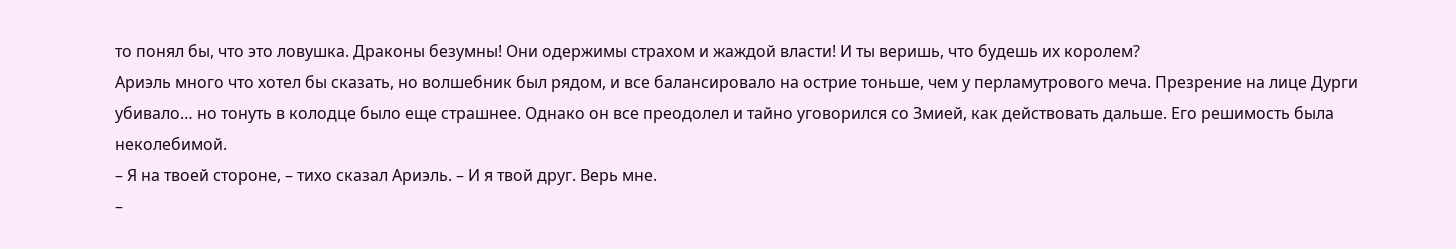то понял бы, что это ловушка. Драконы безумны! Они одержимы страхом и жаждой власти! И ты веришь, что будешь их королем?
Ариэль много что хотел бы сказать, но волшебник был рядом, и все балансировало на острие тоньше, чем у перламутрового меча. Презрение на лице Дурги убивало… но тонуть в колодце было еще страшнее. Однако он все преодолел и тайно уговорился со Змией, как действовать дальше. Его решимость была неколебимой.
– Я на твоей стороне, – тихо сказал Ариэль. – И я твой друг. Верь мне.
–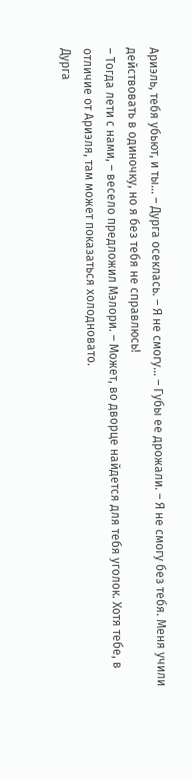Ариэль, тебя убьют, и ты… – Дурга осеклась. – Я не смогу… – Губы ее дрожали. – Я не смогу без тебя. Меня учили действовать в одиночку, но я без тебя не справлюсь!
– Тогда лети с нами, – весело предложил Мэлори. – Может, во дворце найдется для тебя уголок. Хотя тебе, в отличие от Ариэля, там может показаться холодновато.
Дурга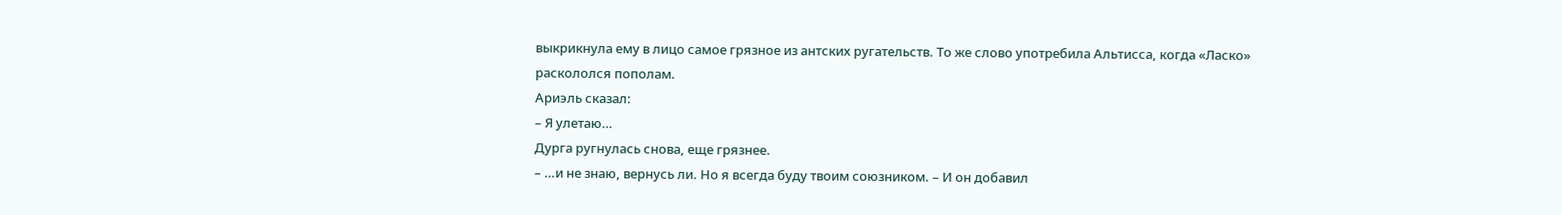выкрикнула ему в лицо самое грязное из антских ругательств. То же слово употребила Альтисса, когда «Ласко» раскололся пополам.
Ариэль сказал:
– Я улетаю…
Дурга ругнулась снова, еще грязнее.
– …и не знаю, вернусь ли. Но я всегда буду твоим союзником. – И он добавил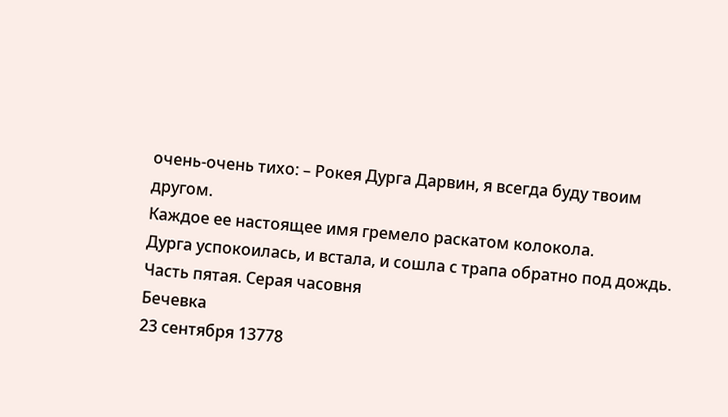очень-очень тихо: – Рокея Дурга Дарвин, я всегда буду твоим другом.
Каждое ее настоящее имя гремело раскатом колокола.
Дурга успокоилась, и встала, и сошла с трапа обратно под дождь.
Часть пятая. Серая часовня
Бечевка
23 сентября 13778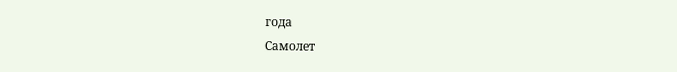года
Самолет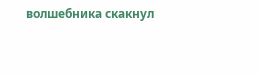волшебника скакнул